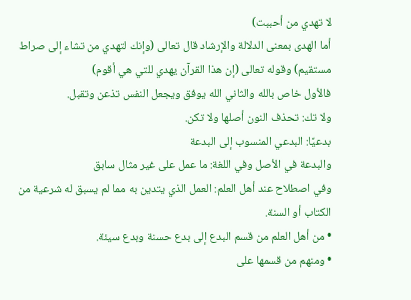لا تهدي من أحببت)
أما الهدى بمعنى الدلالة والإرشاد قال تعالى (وإنك لتهدي من تشاء إلى صراط مستقيم) وقوله تعالى (إن هذا القرآن يهدي للتي هي أقوم)
فالأول خاص بالله والثاني الله يوفق ويجعل النفس تذعن وتقبل.
ولا تك: تحذف النون أصلها ولا تكن.
بدعيًا: البدعي المنسوب إلى البدعة
والبدعة في الأصل وفي اللغة: ما عمل على غير مثال سابق
وفي اصطلاح عند أهل العلم: العمل الذي يتدين به مما لم يسبق له شرعية من الكتاب أو السنة.
• من أهل العلم من قسم البدع إلى بدع حسنة وبدع سيئة.
• ومنهم من قسمها على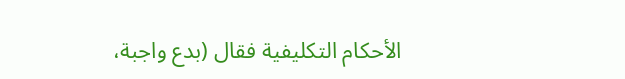الأحكام التكليفية فقال (بدع واجبة،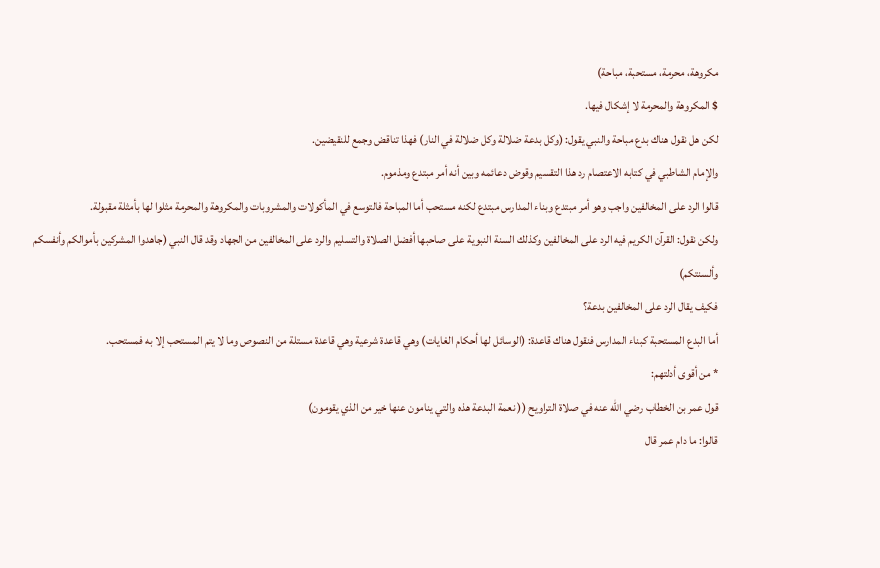مكروهة، محرمة، مستحبة، مباحة)
$ المكروهة والمحرمة لا إشكال فيها.
لكن هل نقول هناك بدع مباحة والنبي يقول: (وكل بدعة ضلالة وكل ضلالة في النار) فهذا تناقض وجمع للنقيضين.
والإمام الشاطبي في كتابه الاعتصام رد هذا التقسيم وقوض دعائمه وبين أنه أمر مبتدع ومذموم.
قالوا الرد على المخالفين واجب وهو أمر مبتدع وبناء المدارس مبتدع لكنه مستحب أما المباحة فالتوسع في المأكولات والمشروبات والمكروهة والمحرمة مثلوا لها بأمثلة مقبولة.
ولكن نقول: القرآن الكريم فيه الرد على المخالفين وكذلك السنة النبوية على صاحبها أفضل الصلاة والتسليم والرد على المخالفين من الجهاد وقد قال النبي (جاهدوا المشركين بأموالكم وأنفسكم وألسنتكم)
فكيف يقال الرد على المخالفين بدعة؟
أما البدع المستحبة كبناء المدارس فنقول هناك قاعدة: (الوسائل لها أحكام الغايات) وهي قاعدة شرعية وهي قاعدة مستلة من النصوص وما لا يتم المستحب إلا به فمستحب.
* من أقوى أدلتهم:
قول عمر بن الخطاب رضي الله عنه في صلاة التراويح (( نعمة البدعة هذه والتي ينامون عنها خير من الذي يقومون)
قالوا: ما دام عمر قال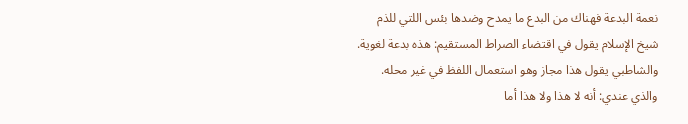نعمة البدعة فهناك من البدع ما يمدح وضدها بئس اللتي للذم
شيخ الإسلام يقول في اقتضاء الصراط المستقيم: هذه بدعة لغوية.
والشاطبي يقول هذا مجاز وهو استعمال اللفظ في غير محله.
والذي عندي: أنه لا هذا ولا هذا أما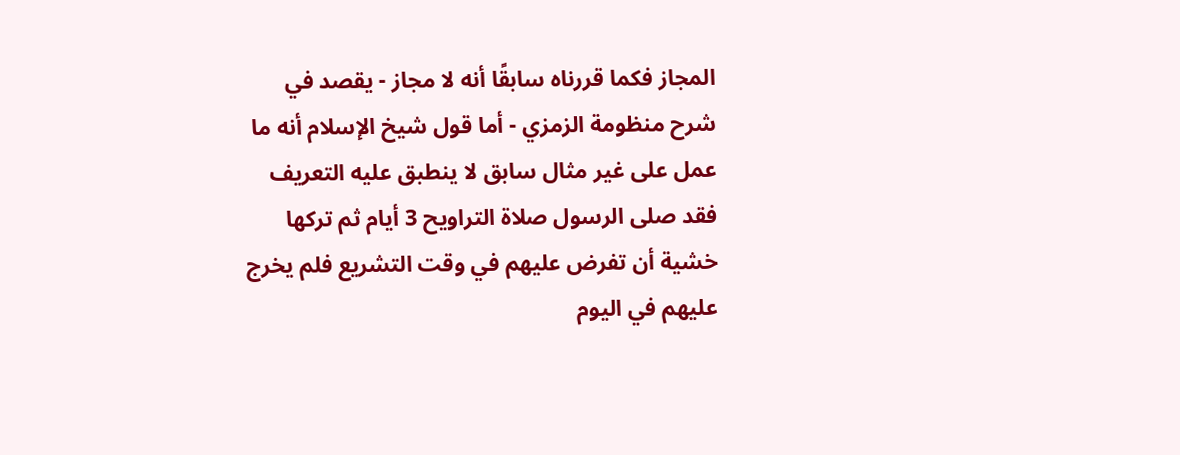المجاز فكما قررناه سابقًا أنه لا مجاز - يقصد في شرح منظومة الزمزي - أما قول شيخ الإسلام أنه ما عمل على غير مثال سابق لا ينطبق عليه التعريف فقد صلى الرسول صلاة التراويح 3 أيام ثم تركها خشية أن تفرض عليهم في وقت التشريع فلم يخرج عليهم في اليوم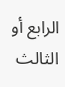الرابع أو الثالث